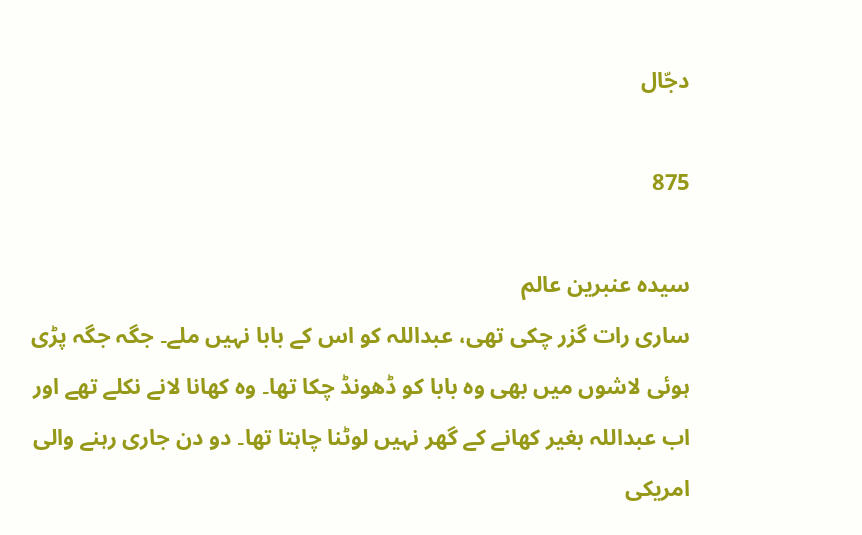دجّال

875

سیدہ عنبرین عالم
ساری رات گزر چکی تھی، عبداللہ کو اس کے بابا نہیں ملے۔ جگہ جگہ پڑی ہوئی لاشوں میں بھی وہ بابا کو ڈھونڈ چکا تھا۔ وہ کھانا لانے نکلے تھے اور اب عبداللہ بغیر کھانے کے گھر نہیں لوٹنا چاہتا تھا۔ دو دن جاری رہنے والی امریکی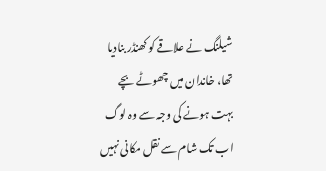شیلنگ نے علاقے کو کھنڈر بنادیا تھا، خاندان میں چھوٹے بچے بہت ہونے کی وجہ سے وہ لوگ اب تک شام سے نقل مکانی نہیں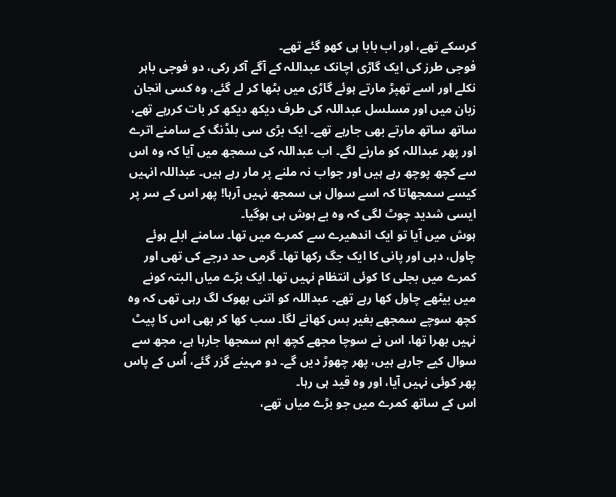کرسکے تھے، اور اب بابا ہی کھو گئے تھے۔
فوجی طرز کی ایک گاڑی اچانک عبداللہ کے آگے آکر رکی، دو فوجی باہر نکلے اور اسے تھپڑ مارتے ہوئے گاڑی میں بٹھا کر لے گئے، وہ کسی انجان زبان میں اور مسلسل عبداللہ کی طرف دیکھ دیکھ کر بات کررہے تھے، ساتھ ساتھ مارتے بھی جارہے تھے۔ ایک بڑی سی بلڈنگ کے سامنے اترے اور پھر عبداللہ کو مارنے لگے۔ اب عبداللہ کی سمجھ میں آیا کہ وہ اس سے کچھ پوچھ رہے ہیں اور جواب نہ ملنے پر مار رہے ہیں۔ عبداللہ انہیں کیسے سمجھاتا کہ اسے سوال ہی سمجھ نہیں آرہا! پھر اس کے سر پر ایسی شدید چوٹ لگی کہ وہ بے ہوش ہی ہوگیا۔
ہوش میں آیا تو ایک اندھیرے سے کمرے میں تھا۔ سامنے ابلے ہوئے چاول، دہی اور پانی کا ایک جگ رکھا تھا۔ گرمی حد درجے کی تھی اور کمرے میں بجلی کا کوئی انتظام نہیں تھا۔ ایک بڑے میاں البتہ کونے میں بیٹھے چاول کھا رہے تھے۔ عبداللہ کو اتنی بھوک لگ رہی تھی کہ وہ کچھ سوچے سمجھے بغیر بس کھانے لگا۔ سب کھا کر بھی اس کا پیٹ نہیں بھرا تھا، اس نے سوچا مجھے کچھ اہم سمجھا جارہا ہے، مجھ سے سوال کیے جارہے ہیں، پھر چھوڑ دیں گے۔ دو مہینے گزر گئے، اُس کے پاس پھر کوئی نہیں آیا، اور وہ قید ہی رہا۔
اس کے ساتھ کمرے میں جو بڑے میاں تھے،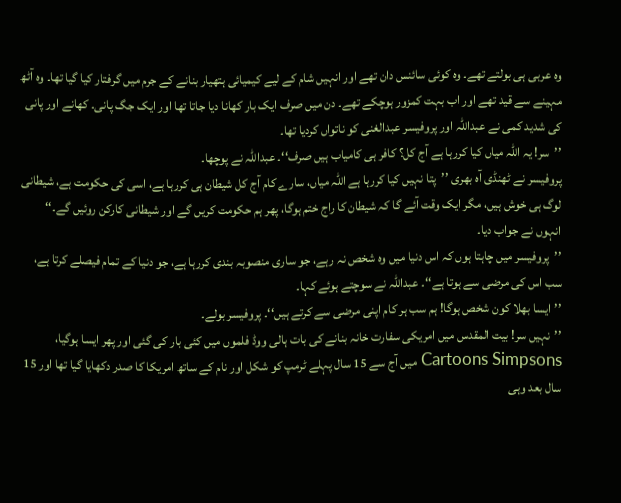وہ عربی ہی بولتے تھے۔ وہ کوئی سائنس دان تھے اور انہیں شام کے لیے کیمیائی ہتھیار بنانے کے جرم میں گرفتار کیا گیا تھا۔ وہ آٹھ مہینے سے قید تھے اور اب بہت کمزور ہوچکے تھے۔ دن میں صرف ایک بار کھانا دیا جاتا تھا اور ایک جگ پانی۔ کھانے اور پانی کی شدید کمی نے عبداللہ اور پروفیسر عبدالغنی کو ناتواں کردیا تھا۔
’’سر! یہ اللہ میاں کیا کررہا ہے آج کل؟ کافر ہی کامیاب ہیں صرف‘‘۔ عبداللہ نے پوچھا۔
پروفیسر نے ٹھنڈی آہ بھری ’’پتا نہیں کیا کررہا ہے اللہ میاں، سارے کام آج کل شیطان ہی کررہا ہے، اسی کی حکومت ہے، شیطانی لوگ ہی خوش ہیں، مگر ایک وقت آئے گا کہ شیطان کا راج ختم ہوگا، پھر ہم حکومت کریں گے اور شیطانی کارکن روئیں گے۔‘‘ انہوں نے جواب دیا۔
’’پروفیسر میں چاہتا ہوں کہ اس دنیا میں وہ شخص نہ رہے، جو ساری منصوبہ بندی کررہا ہے، جو دنیا کے تمام فیصلے کرتا ہے، سب اس کی مرضی سے ہوتا ہے‘‘۔ عبداللہ نے سوچتے ہوئے کہا۔
’’ایسا بھلا کون شخص ہوگا! ہم سب ہر کام اپنی مرضی سے کرتے ہیں‘‘۔ پروفیسر بولے۔
’’نہیں سر! بیت المقدس میں امریکی سفارت خانہ بنانے کی بات ہالی ووڈ فلموں میں کئی بار کی گئی اور پھر ایسا ہوگیا، Cartoons Simpsons میں آج سے 15 سال پہلے ٹرمپ کو شکل اور نام کے ساتھ امریکا کا صدر دکھایا گیا تھا اور 15 سال بعد وہی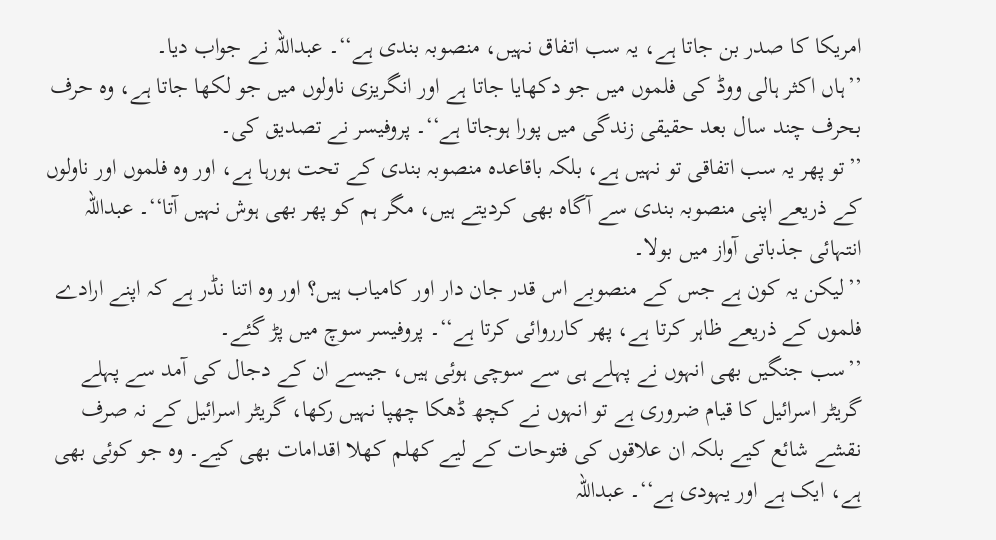امریکا کا صدر بن جاتا ہے، یہ سب اتفاق نہیں، منصوبہ بندی ہے‘‘۔ عبداللہ نے جواب دیا۔
’’ہاں اکثر ہالی ووڈ کی فلموں میں جو دکھایا جاتا ہے اور انگریزی ناولوں میں جو لکھا جاتا ہے، وہ حرف بحرف چند سال بعد حقیقی زندگی میں پورا ہوجاتا ہے‘‘۔ پروفیسر نے تصدیق کی۔
’’تو پھر یہ سب اتفاقی تو نہیں ہے، بلکہ باقاعدہ منصوبہ بندی کے تحت ہورہا ہے، اور وہ فلموں اور ناولوں کے ذریعے اپنی منصوبہ بندی سے آگاہ بھی کردیتے ہیں، مگر ہم کو پھر بھی ہوش نہیں آتا‘‘۔ عبداللہ انتہائی جذباتی آواز میں بولا۔
’’لیکن یہ کون ہے جس کے منصوبے اس قدر جان دار اور کامیاب ہیں؟ اور وہ اتنا نڈر ہے کہ اپنے ارادے فلموں کے ذریعے ظاہر کرتا ہے، پھر کارروائی کرتا ہے‘‘۔ پروفیسر سوچ میں پڑ گئے۔
’’سب جنگیں بھی انہوں نے پہلے ہی سے سوچی ہوئی ہیں، جیسے ان کے دجال کی آمد سے پہلے گریٹر اسرائیل کا قیام ضروری ہے تو انہوں نے کچھ ڈھکا چھپا نہیں رکھا، گریٹر اسرائیل کے نہ صرف نقشے شائع کیے بلکہ ان علاقوں کی فتوحات کے لیے کھلم کھلا اقدامات بھی کیے۔ وہ جو کوئی بھی ہے، ایک ہے اور یہودی ہے‘‘۔ عبداللہ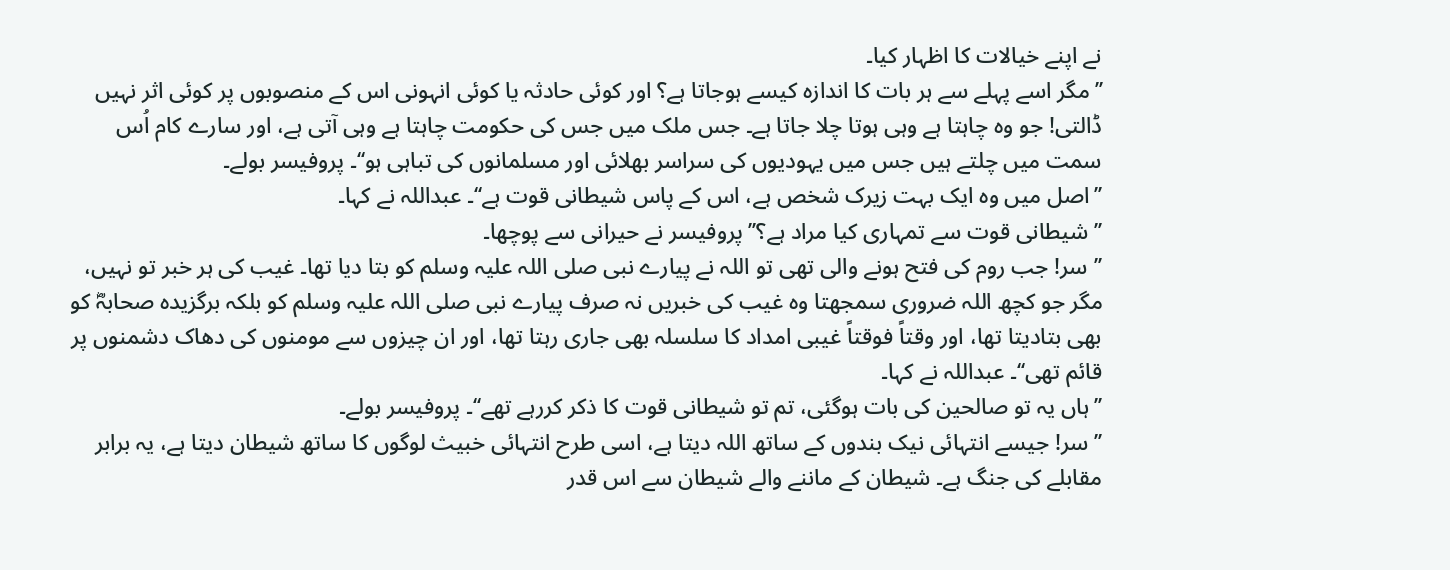نے اپنے خیالات کا اظہار کیا۔
’’مگر اسے پہلے سے ہر بات کا اندازہ کیسے ہوجاتا ہے؟ اور کوئی حادثہ یا کوئی انہونی اس کے منصوبوں پر کوئی اثر نہیں ڈالتی! جو وہ چاہتا ہے وہی ہوتا چلا جاتا ہے۔ جس ملک میں جس کی حکومت چاہتا ہے وہی آتی ہے، اور سارے کام اُس سمت میں چلتے ہیں جس میں یہودیوں کی سراسر بھلائی اور مسلمانوں کی تباہی ہو‘‘۔ پروفیسر بولے۔
’’اصل میں وہ ایک بہت زیرک شخص ہے، اس کے پاس شیطانی قوت ہے‘‘۔ عبداللہ نے کہا۔
’’شیطانی قوت سے تمہاری کیا مراد ہے؟’’ پروفیسر نے حیرانی سے پوچھا۔
’’سر! جب روم کی فتح ہونے والی تھی تو اللہ نے پیارے نبی صلی اللہ علیہ وسلم کو بتا دیا تھا۔ غیب کی ہر خبر تو نہیں، مگر جو کچھ اللہ ضروری سمجھتا وہ غیب کی خبریں نہ صرف پیارے نبی صلی اللہ علیہ وسلم کو بلکہ برگزیدہ صحابہؓ کو بھی بتادیتا تھا، اور وقتاً فوقتاً غیبی امداد کا سلسلہ بھی جاری رہتا تھا، اور ان چیزوں سے مومنوں کی دھاک دشمنوں پر قائم تھی‘‘۔ عبداللہ نے کہا۔
’’ہاں یہ تو صالحین کی بات ہوگئی، تم تو شیطانی قوت کا ذکر کررہے تھے‘‘۔ پروفیسر بولے۔
’’سر! جیسے انتہائی نیک بندوں کے ساتھ اللہ دیتا ہے، اسی طرح انتہائی خبیث لوگوں کا ساتھ شیطان دیتا ہے، یہ برابر مقابلے کی جنگ ہے۔ شیطان کے ماننے والے شیطان سے اس قدر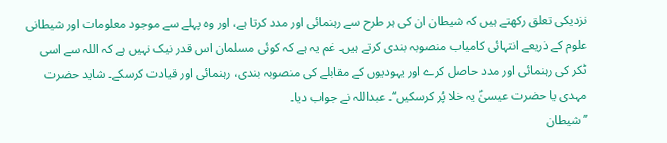نزدیکی تعلق رکھتے ہیں کہ شیطان ان کی ہر طرح سے رہنمائی اور مدد کرتا ہے، اور وہ پہلے سے موجود معلومات اور شیطانی علوم کے ذریعے انتہائی کامیاب منصوبہ بندی کرتے ہیں۔ غم یہ ہے کہ کوئی مسلمان اس قدر نیک نہیں ہے کہ اللہ سے اسی ٹکر کی رہنمائی اور مدد حاصل کرے اور یہودیوں کے مقابلے کی منصوبہ بندی، رہنمائی اور قیادت کرسکے۔ شاید حضرت مہدی یا حضرت عیسیٰؑ یہ خلا پُر کرسکیں‘‘۔ عبداللہ نے جواب دیا۔
’’شیطان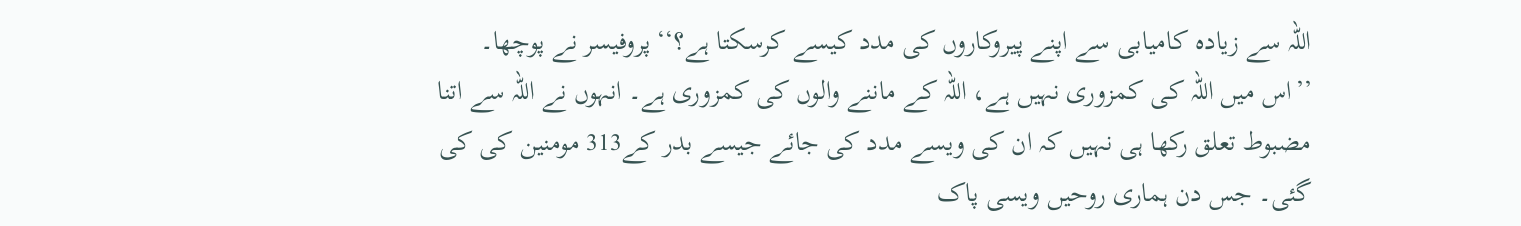اللہ سے زیادہ کامیابی سے اپنے پیروکاروں کی مدد کیسے کرسکتا ہے؟‘‘ پروفیسر نے پوچھا۔
’’اس میں اللہ کی کمزوری نہیں ہے، اللہ کے ماننے والوں کی کمزوری ہے۔ انہوں نے اللہ سے اتنا مضبوط تعلق رکھا ہی نہیں کہ ان کی ویسے مدد کی جائے جیسے بدر کے313 مومنین کی کی گئی۔ جس دن ہماری روحیں ویسی پاک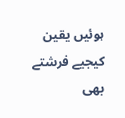ہوئیں یقین کیجیے فرشتے بھی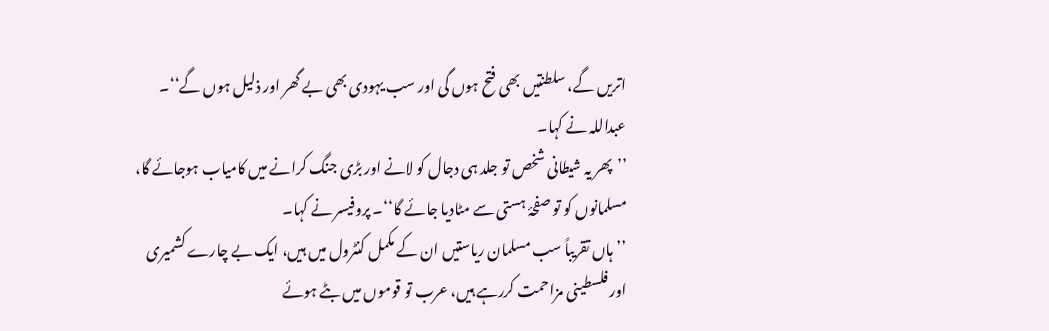اتریں گے، سلطنتیں بھی فتح ہوں گی اور سب یہودی بھی بے گھر اور ذلیل ہوں گے‘‘۔ عبداللہ نے کہا۔
’’پھر یہ شیطانی شخص تو جلد ہی دجال کو لانے اور بڑی جنگ کرانے میں کامیاب ہوجائے گا، مسلمانوں کو تو صفحۂ ہستی سے مٹادیا جائے گا‘‘۔ پروفیسر نے کہا۔
’’ہاں تقریباً سب مسلمان ریاستیں ان کے مکمل کنٹرول میں ہیں، ایک بے چارے کشمیری اور فلسطینی مزاحمت کررہے ہیں، عرب تو قوموں میں بٹے ہوئے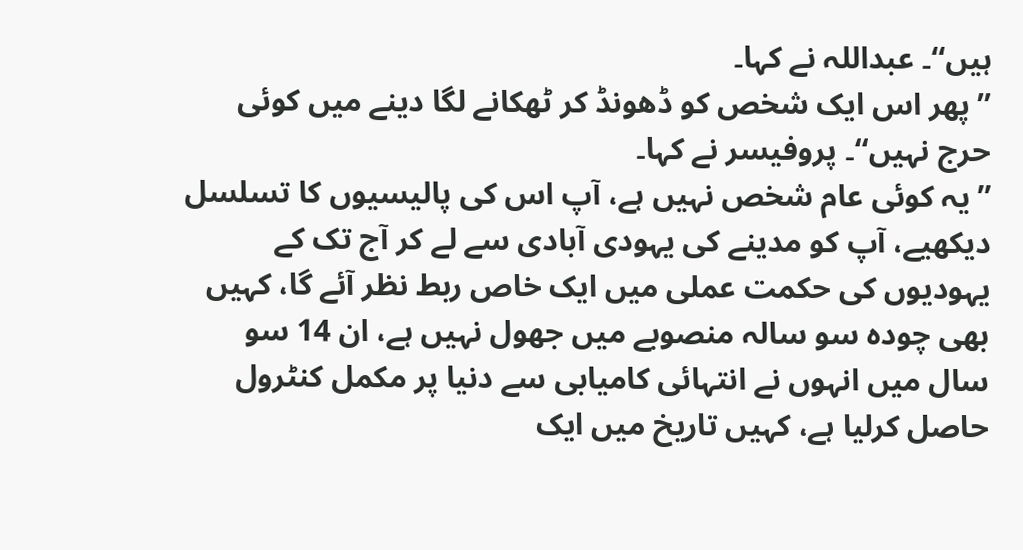ہیں‘‘۔ عبداللہ نے کہا۔
’’پھر اس ایک شخص کو ڈھونڈ کر ٹھکانے لگا دینے میں کوئی حرج نہیں‘‘۔ پروفیسر نے کہا۔
’’یہ کوئی عام شخص نہیں ہے، آپ اس کی پالیسیوں کا تسلسل دیکھیے، آپ کو مدینے کی یہودی آبادی سے لے کر آج تک کے یہودیوں کی حکمت عملی میں ایک خاص ربط نظر آئے گا، کہیں بھی چودہ سو سالہ منصوبے میں جھول نہیں ہے، ان 14 سو سال میں انہوں نے انتہائی کامیابی سے دنیا پر مکمل کنٹرول حاصل کرلیا ہے، کہیں تاریخ میں ایک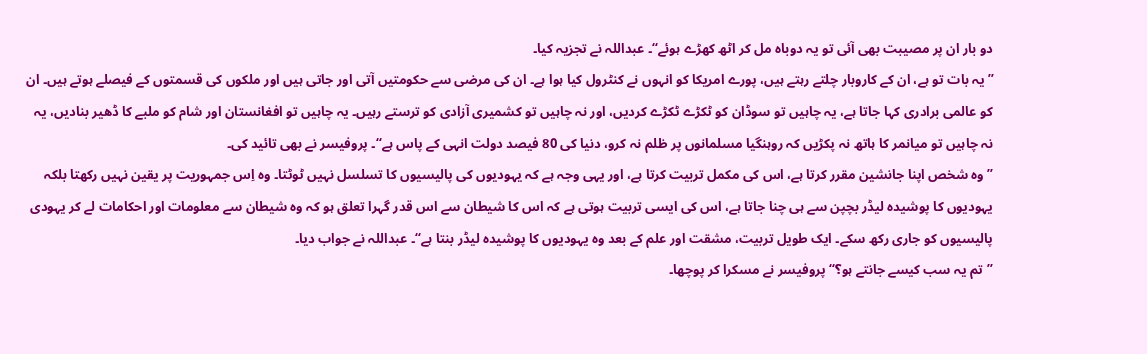دو بار ان پر مصیبت بھی آئی تو یہ دوباہ مل کر اٹھ کھڑے ہوئے‘‘۔ عبداللہ نے تجزیہ کیا۔
’’یہ بات تو ہے، ان کے کاروبار چلتے رہتے ہیں، پورے امریکا کو انہوں نے کنٹرول کیا ہوا ہے۔ ان کی مرضی سے حکومتیں آتی اور جاتی ہیں اور ملکوں کی قسمتوں کے فیصلے ہوتے ہیں۔ ان کو عالمی برادری کہا جاتا ہے، یہ چاہیں تو سوڈان کو ٹکڑے ٹکڑے کردیں، اور نہ چاہیں تو کشمیری آزادی کو ترستے رہیں۔ یہ چاہیں تو افغانستان اور شام کو ملبے کا ڈھیر بنادیں، یہ نہ چاہیں تو میانمر کا ہاتھ نہ پکڑیں کہ روہنگیا مسلمانوں پر ظلم نہ کرو، دنیا کی 80 فیصد دولت انہی کے پاس ہے‘‘۔ پروفیسر نے بھی تائید کی۔
’’وہ شخص اپنا جانشین مقرر کرتا ہے، اس کی مکمل تربیت کرتا ہے، اور یہی وجہ ہے کہ یہودیوں کی پالیسیوں کا تسلسل نہیں ٹوٹتا۔ وہ اِس جمہوریت پر یقین نہیں رکھتا بلکہ یہودیوں کا پوشیدہ لیڈر بچپن سے ہی چنا جاتا ہے، اس کی ایسی تربیت ہوتی ہے کہ اس کا شیطان سے اس قدر گہرا تعلق ہو کہ وہ شیطان سے معلومات اور احکامات لے کر یہودی پالیسیوں کو جاری رکھ سکے۔ ایک طویل تربیت، مشقت اور علم کے بعد وہ یہودیوں کا پوشیدہ لیڈر بنتا ہے‘‘۔ عبداللہ نے جواب دیا۔
’’تم یہ سب کیسے جانتے ہو؟‘‘ پروفیسر نے مسکرا کر پوچھا۔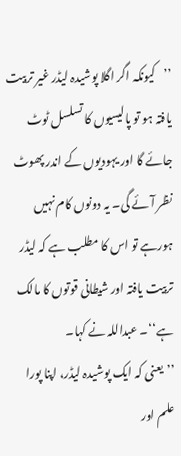’’کیونکہ اگر اگلا پوشیدہ لیڈر غیر تربیت یافتہ ہو تو پالیسیوں کا تسلسل ٹوٹ جائے گا اور یہودیوں کے اندر پھوٹ نظر آئے گی۔ یہ دونوں کام نہیں ہورہے تو اس کا مطلب ہے کہ لیڈر تربیت یافتہ اور شیطانی قوتوں کا مالک ہے‘‘۔ عبداللہ نے کہا۔
’’یعنی کہ ایک پوشیدہ لیڈر، اپنا پورا علم اور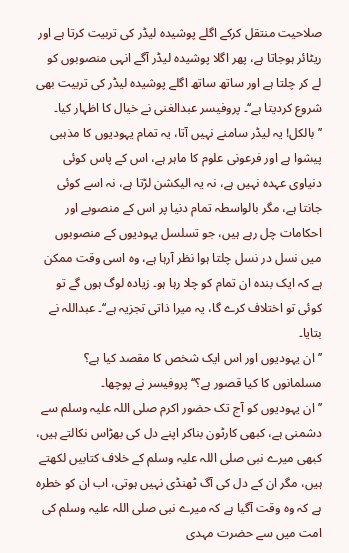صلاحیت منتقل کرکے اگلے پوشیدہ لیڈر کی تربیت کرتا ہے اور ریٹائر ہوجاتا ہے، پھر اگلا پوشیدہ لیڈر آگے انہی منصوبوں کو لے کر چلتا ہے اور ساتھ ساتھ اگلے پوشیدہ لیڈر کی تربیت بھی شروع کردیتا ہے‘‘۔ پروفیسر عبدالغنی نے خیال کا اظہار کیا۔
’’بالکل! یہ لیڈر سامنے نہیں آتا، یہ تمام یہودیوں کا مذہبی پیشوا ہے اور فرعونی علوم کا ماہر ہے، اس کے پاس کوئی دنیاوی عہدہ نہیں ہے، نہ یہ الیکشن لڑتا ہے، نہ اسے کوئی جانتا ہے، مگر بالواسطہ تمام دنیا پر اس کے منصوبے اور احکامات چل رہے ہیں، جو تسلسل یہودیوں کے منصوبوں میں نسل در نسل چلتا ہوا نظر آرہا ہے، وہ اسی وقت ممکن ہے کہ ایک بندہ ان تمام کو چلا رہا ہو۔ زیادہ لوگ ہوں گے تو کوئی تو اختلاف کرے گا، یہ میرا ذاتی تجزیہ ہے‘‘۔ عبداللہ نے بتایا۔
’’ان یہودیوں اور اس ایک شخص کا مقصد کیا ہے؟ مسلمانوں کا کیا قصور ہے؟‘‘ پروفیسر نے پوچھا۔
’’ان یہودیوں کو آج تک حضور اکرم صلی اللہ علیہ وسلم سے دشمنی ہے، کبھی کارٹون بناکر اپنے دل کی بھڑاس نکالتے ہیں، کبھی میرے نبی صلی اللہ علیہ وسلم کے خلاف کتابیں لکھتے ہیں، مگر ان کے دل کی آگ ٹھنڈی نہیں ہوتی، اب ان کو خطرہ ہے کہ وہ وقت آگیا ہے کہ میرے نبی صلی اللہ علیہ وسلم کی امت میں سے حضرت مہدی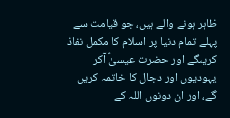ظاہر ہونے والے ہیں، جو قیامت سے پہلے تمام دنیا پر اسلام کا مکمل نفاذ کریںگے اور حضرت عیسیٰؑ آکر یہودیوں اور دجال کا خاتمہ کریں گے، اور ان دونوں اللہ کے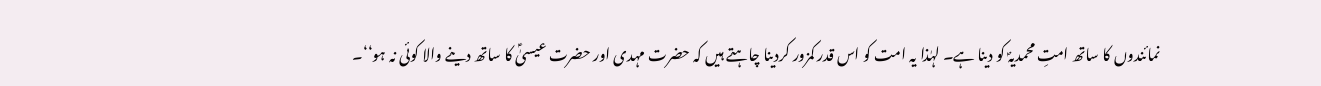نمائندوں کا ساتھ امتِ محمدیہؐ کو دینا ہے۔ لہٰذا یہ امت کو اس قدر کمزور کردینا چاہتے ہیں کہ حضرت مہدی اور حضرت عیسیٰؑ کا ساتھ دینے والا کوئی نہ ہو‘‘۔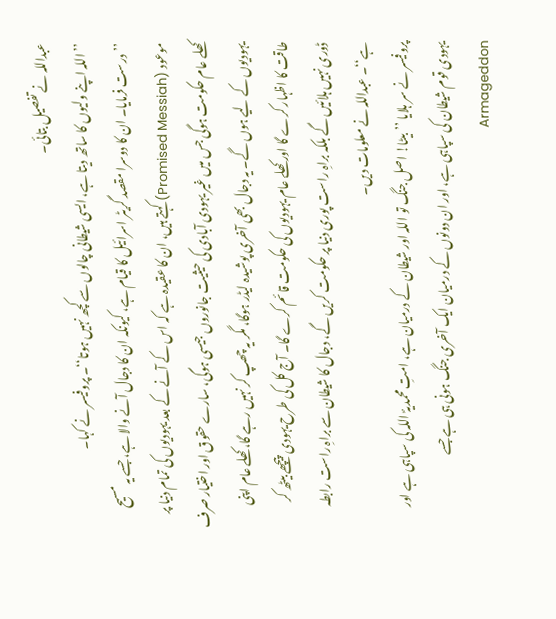عبداللہ نے تفصیل بتائی۔
’’اللہ اپنے ولیوں کا ساتھ دیتا ہے، ایسی شیطانی چالوں سے کچھ نہیں ہوتا‘‘۔ پروفیسر نے کہا۔
’’درست فرمایا۔ ان کا دوسرا مقصد گریٹر اسرائیل کا قیام ہے، کیونکہ ان کا دجال آنے والا ہے، جسے یہ مسیح موعود (Promised Messiah) کہتے ہیں، ان کا عقیدہ ہے کہ اس کے آنے کے بعد یہودیوں کی تمام دنیا پر کھلے عام حکومت ہوگی جس میں غیر یہودی آبادی کی حیثیت جانوروں جیسی ہوگی، سارے حقوق اور اختیار صرف یہودیوں کے لیے ہوں گے۔ یہ دجال بھی آخری پوشیدہ لیڈر ہوگا، مگر یہ چھپ کر نہیں رہے گا، کھلے عام اپنی طاقت کا اظہار کرے گا اور کھلے عام یہودیوں کی حکومت قائم کرے گا۔ آج کل کی طرح یہودی پیچھے بیٹھ کر ڈوری نہیں ہلائیں گے بلکہ براہِ راست پوری دنیا پر حکومت کریں گے، دجال کا شیطان سے براہِ راست رابطہ ہے‘‘۔ عبداللہ نے معلومات دیں۔
پروفیسر نے سر ہلایا ’’بیٹا! اصل جنگ تو اللہ اور شیطان کے درمیان ہے، امتِ محمدیہؐ اللہ کی سپاہی ہے اور یہودی قوم شیطان کی سپاہی ہے، اور ان دونوں کے درمیان ایک آخری جنگ ہونی ہی ہے جسے Armageddon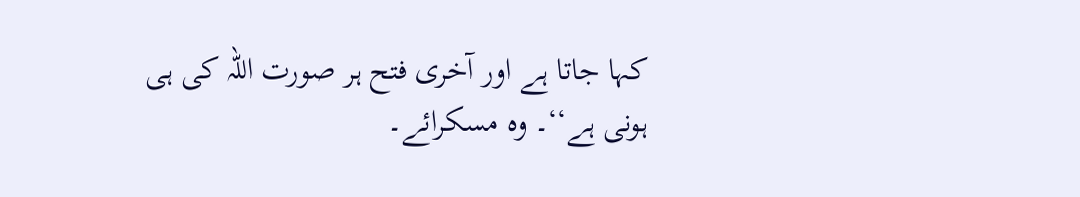کہا جاتا ہے اور آخری فتح ہر صورت اللہ کی ہی ہونی ہے‘‘۔ وہ مسکرائے۔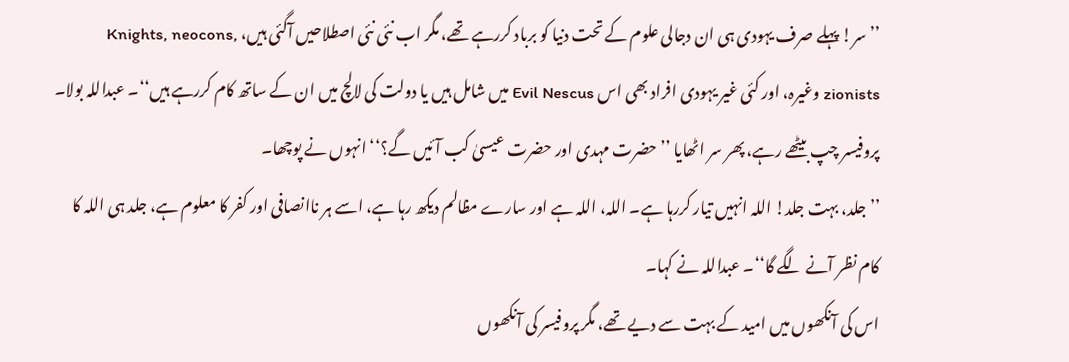’’سر! پہلے صرف یہودی ہی ان دجالی علوم کے تحت دنیا کو برباد کررہے تھے، مگر اب نئی نئی اصطلاحیں آگئی ہیں، Knights, neocons, zionists وغیرہ، اور کئی غیر یہودی افراد بھی اس Evil Nescus میں شامل ہیں یا دولت کی لالچ میں ان کے ساتھ کام کررہے ہیں‘‘۔ عبداللہ بولا۔
پروفیسر چپ بیٹھے رہے، پھر سر اٹھایا ’’حضرت مہدی اور حضرت عیسیٰ کب آئیں گے؟‘‘ انہوں نے پوچھا۔
’’جلد، بہت جلد! اللہ انہیں تیار کررہا ہے۔ اللہ، اللہ ہے اور سارے مظالم دیکھ رہا ہے، اسے ہر ناانصافی اور کفر کا معلوم ہے، جلد ہی اللہ کا کام نظر آنے لگے گا‘‘۔ عبداللہ نے کہا۔
اس کی آنکھوں میں امید کے بہت سے دیے تھے، مگر پروفیسر کی آنکھوں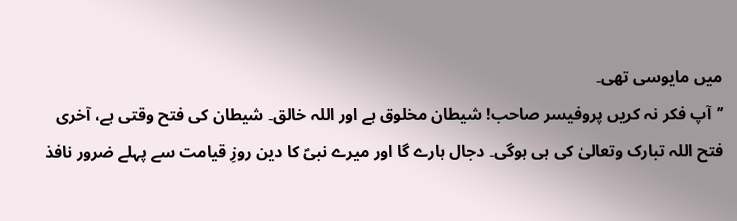میں مایوسی تھی۔
’’آپ فکر نہ کریں پروفیسر صاحب! شیطان مخلوق ہے اور اللہ خالق۔ شیطان کی فتح وقتی ہے، آخری فتح اللہ تبارک وتعالیٰ کی ہی ہوگی۔ دجال ہارے گا اور میرے نبیؐ کا دین روزِ قیامت سے پہلے ضرور نافذ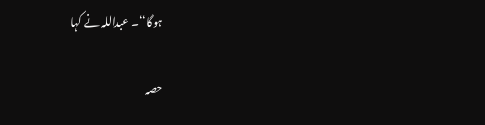ہوگا‘‘۔ عبداللہ نے کہا

حصہ